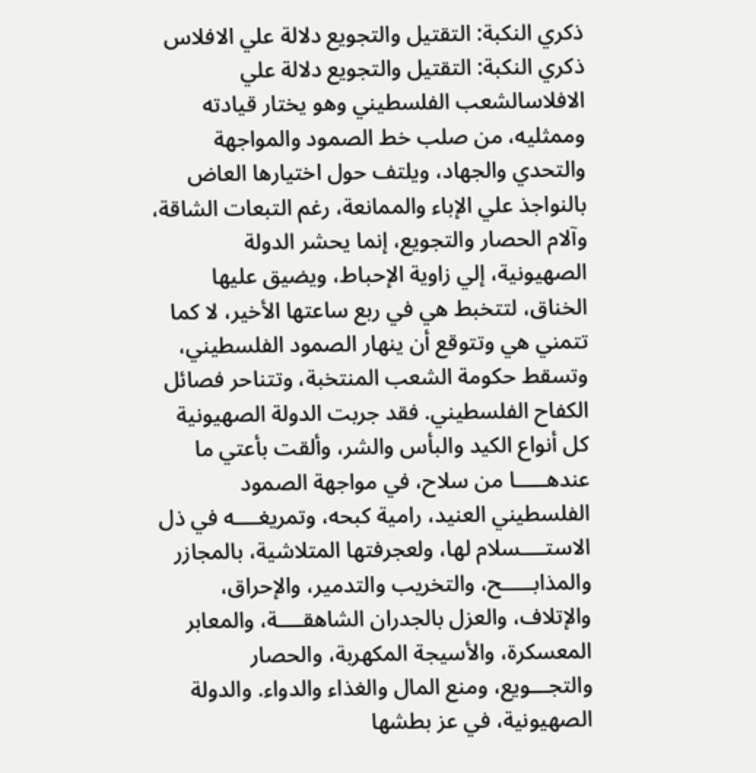ذكري النكبة: التقتيل والتجويع دلالة علي الافلاس
ذكري النكبة: التقتيل والتجويع دلالة علي الافلاسالشعب الفلسطيني وهو يختار قيادته وممثليه، من صلب خط الصمود والمواجهة والتحدي والجهاد، ويلتف حول اختيارها العاض بالنواجذ علي الإباء والممانعة، رغم التبعات الشاقة، وآلام الحصار والتجويع، إنما يحشر الدولة الصهيونية، إلي زاوية الإحباط، ويضيق عليها الخناق، لتتخبط هي في ربع ساعتها الأخير، لا كما تتمني هي وتتوقع أن ينهار الصمود الفلسطيني، وتسقط حكومة الشعب المنتخبة، وتتناحر فصائل الكفاح الفلسطيني. فقد جربت الدولة الصهيونية كل أنواع الكيد والبأس والشر، وألقت بأعتي ما عندهـــــا من سلاح، في مواجهة الصمود الفلسطيني العنيد، رامية كبحه، وتمريغــــه في ذل الاستــــسلام لها، ولعجرفتها المتلاشية، بالمجازر والمذابـــــح، والتخريب والتدمير، والإحراق، والإتلاف، والعزل بالجدران الشاهقــــة، والمعابر المعسكرة، والأسيجة المكهربة، والحصار والتجـــويع، ومنع المال والغذاء والدواء. والدولة الصهيونية، في عز بطشها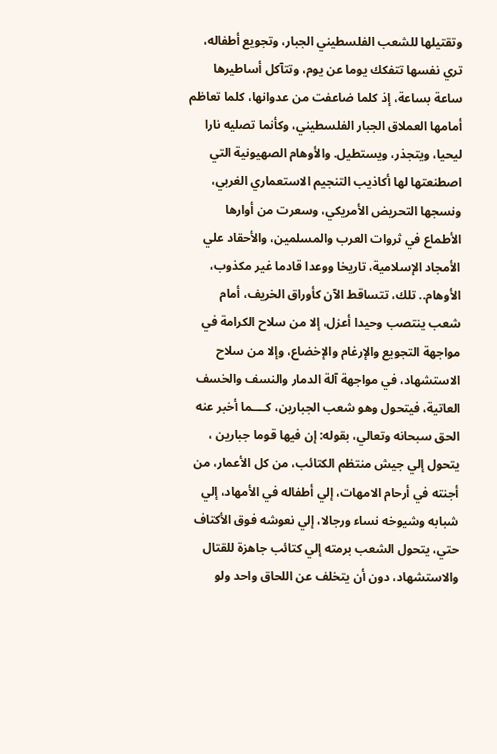وتقتيلها للشعب الفلسطيني الجبار، وتجويع أطفاله، تري نفسها تتفكك يوما عن يوم، وتتآكل أساطيرها ساعة بساعة، إذ كلما ضاعفت من عدوانها، كلما تعاظم أمامها العملاق الجبار الفلسطيني، وكأنما تصليه نارا ليحيا، ويتجذر، ويستطيل. والأوهام الصهيونية التي اصطنعتها لها أكاذيب التنجيم الاستعماري الغربي، ونسجها التحريض الأمريكي، وسعرت من أوارها الأطماع في ثروات العرب والمسلمين، والأحقاد علي الأمجاد الإسلامية، تاريخا ووعدا قادما غير مكذوب، الأوهام.. تلك، تتساقط الآن كأوراق الخريف، أمام شعب ينتصب وحيدا أعزل، إلا من سلاح الكرامة في مواجهة التجويع والإرغام والإخضاع، وإلا من سلاح الاستشهاد، في مواجهة آلة الدمار والنسف والخسف العاتية، فيتحول وهو شعب الجبارين، كــــما أخبر عنه الحق سبحانه وتعالي، بقوله: إن فيها قوما جبارين ، يتحول إلي جيش منتظم الكتائب، من كل الأعمار، من أجنته في أرحام الامهات، إلي أطفاله في الأمهاد، إلي شبابه وشيوخه نساء ورجالا، إلي نعوشه فوق الأكتاف حتي، يتحول الشعب برمته إلي كتائب جاهزة للقتال والاستشهاد، دون أن يتخلف عن اللحاق واحد ولو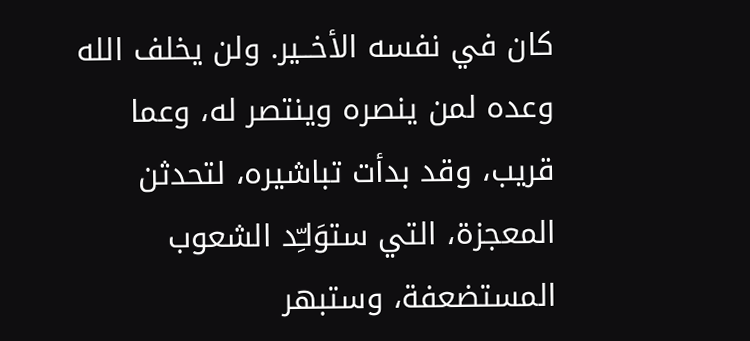كان في نفسه الأخــير. ولن يخلف الله وعده لمن ينصره وينتصر له، وعما قريب، وقد بدأت تباشيره، لتحدثن المعجزة، التي ستوَلـِّد الشعوب المستضعفة، وستبهر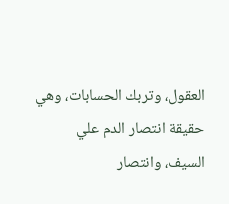العقول، وتربك الحسابات، وهي حقيقة انتصار الدم علي السيف، وانتصار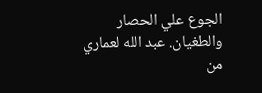الجوع علي الحصار والطغيان. عبد الله لعماري من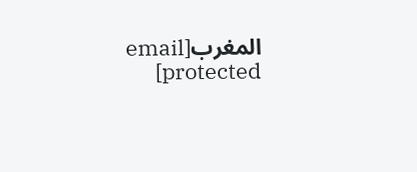المغرب[email protected]